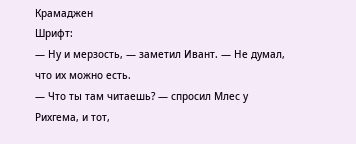Крамаджен
Шрифт:
— Ну и мерзость, — заметил Ивант. — Не думал, что их можно есть.
— Что ты там читаешь? — спросил Млес у Рихгема, и тот,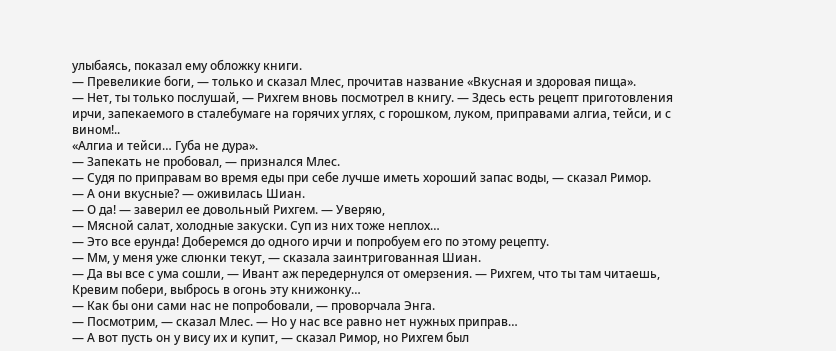улыбаясь, показал ему обложку книги.
— Превеликие боги, — только и сказал Млес, прочитав название «Вкусная и здоровая пища».
— Нет, ты только послушай, — Рихгем вновь посмотрел в книгу. — Здесь есть рецепт приготовления ирчи, запекаемого в сталебумаге на горячих углях, с горошком, луком, приправами алгиа, тейси, и с вином!..
«Алгиа и тейси… Губа не дура».
— Запекать не пробовал, — признался Млес.
— Судя по приправам во время еды при себе лучше иметь хороший запас воды, — сказал Римор.
— А они вкусные? — оживилась Шиан.
— О да! — заверил ее довольный Рихгем. — Уверяю,
— Мясной салат, холодные закуски. Суп из них тоже неплох…
— Это все ерунда! Доберемся до одного ирчи и попробуем его по этому рецепту.
— Мм, у меня уже слюнки текут, — сказала заинтригованная Шиан.
— Да вы все с ума сошли, — Ивант аж передернулся от омерзения. — Рихгем, что ты там читаешь, Кревим побери, выбрось в огонь эту книжонку…
— Как бы они сами нас не попробовали, — проворчала Энга.
— Посмотрим, — сказал Млес. — Но у нас все равно нет нужных приправ…
— А вот пусть он у вису их и купит, — сказал Римор, но Рихгем был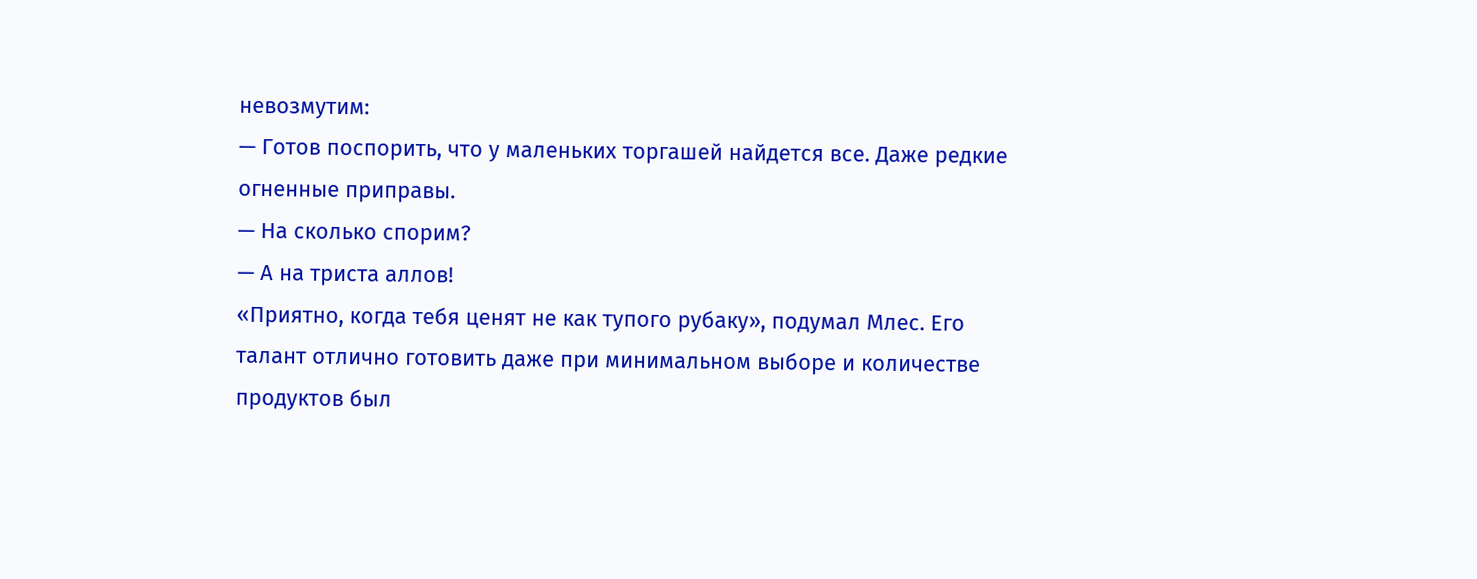невозмутим:
— Готов поспорить, что у маленьких торгашей найдется все. Даже редкие огненные приправы.
— На сколько спорим?
— А на триста аллов!
«Приятно, когда тебя ценят не как тупого рубаку», подумал Млес. Его талант отлично готовить даже при минимальном выборе и количестве продуктов был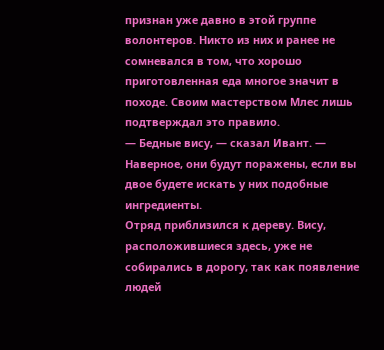признан уже давно в этой группе волонтеров. Никто из них и ранее не сомневался в том, что хорошо приготовленная еда многое значит в походе. Своим мастерством Млес лишь подтверждал это правило.
— Бедные вису, — сказал Ивант. — Наверное, они будут поражены, если вы двое будете искать у них подобные ингредиенты.
Отряд приблизился к дереву. Вису, расположившиеся здесь, уже не собирались в дорогу, так как появление людей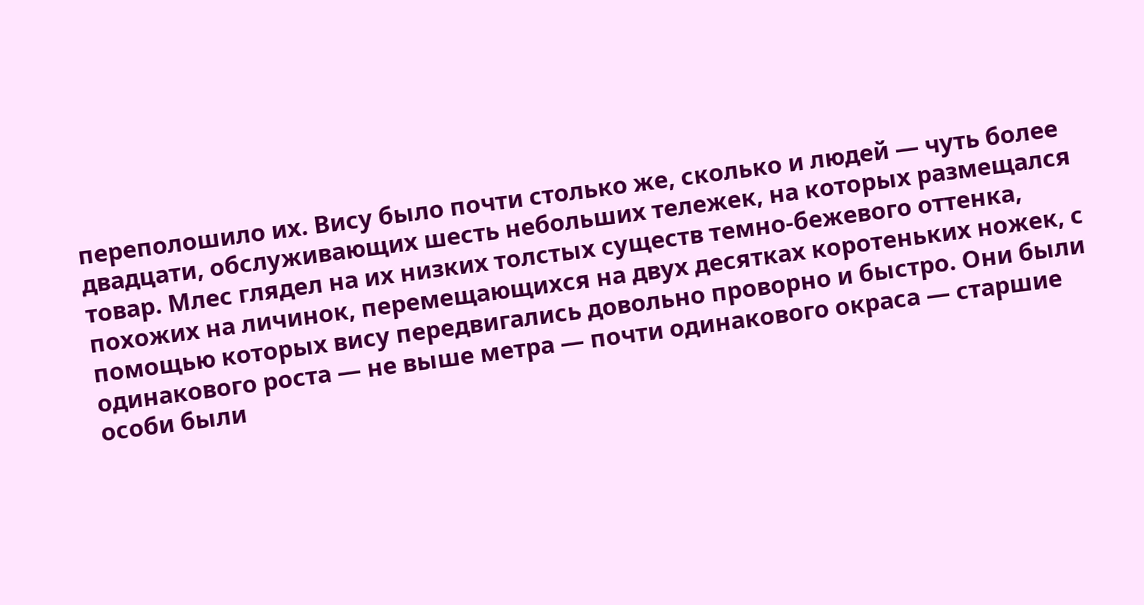переполошило их. Вису было почти столько же, сколько и людей — чуть более двадцати, обслуживающих шесть небольших тележек, на которых размещался товар. Млес глядел на их низких толстых существ темно-бежевого оттенка, похожих на личинок, перемещающихся на двух десятках коротеньких ножек, с помощью которых вису передвигались довольно проворно и быстро. Они были одинакового роста — не выше метра — почти одинакового окраса — старшие особи были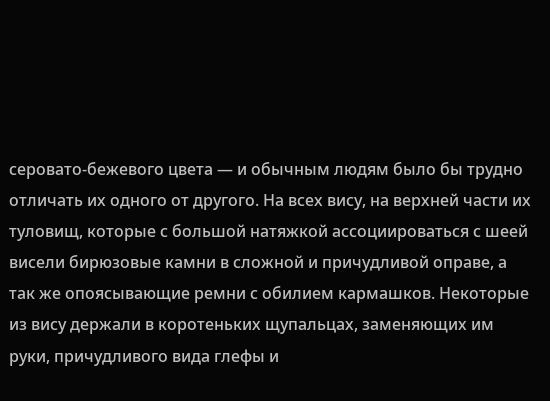серовато-бежевого цвета — и обычным людям было бы трудно отличать их одного от другого. На всех вису, на верхней части их туловищ, которые с большой натяжкой ассоциироваться с шеей висели бирюзовые камни в сложной и причудливой оправе, а так же опоясывающие ремни с обилием кармашков. Некоторые из вису держали в коротеньких щупальцах, заменяющих им руки, причудливого вида глефы и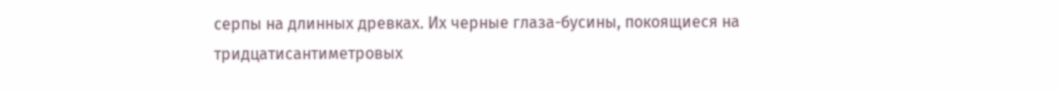серпы на длинных древках. Их черные глаза-бусины, покоящиеся на тридцатисантиметровых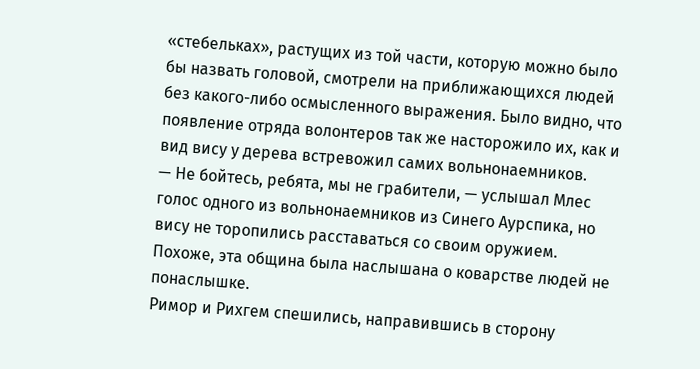«стебельках», растущих из той части, которую можно было бы назвать головой, смотрели на приближающихся людей без какого-либо осмысленного выражения. Было видно, что появление отряда волонтеров так же насторожило их, как и вид вису у дерева встревожил самих вольнонаемников.
— Не бойтесь, ребята, мы не грабители, — услышал Млес голос одного из вольнонаемников из Синего Аурспика, но вису не торопились расставаться со своим оружием. Похоже, эта община была наслышана о коварстве людей не понаслышке.
Римор и Рихгем спешились, направившись в сторону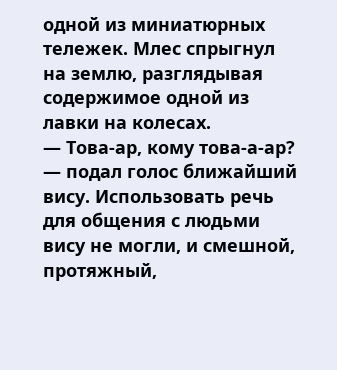одной из миниатюрных тележек. Млес спрыгнул на землю, разглядывая содержимое одной из лавки на колесах.
— Това-ар, кому това-а-ар? — подал голос ближайший вису. Использовать речь для общения с людьми вису не могли, и смешной, протяжный,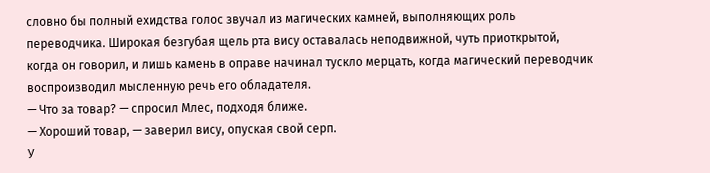словно бы полный ехидства голос звучал из магических камней, выполняющих роль переводчика. Широкая безгубая щель рта вису оставалась неподвижной, чуть приоткрытой, когда он говорил, и лишь камень в оправе начинал тускло мерцать, когда магический переводчик воспроизводил мысленную речь его обладателя.
— Что за товар? — спросил Млес, подходя ближе.
— Хороший товар, — заверил вису, опуская свой серп.
У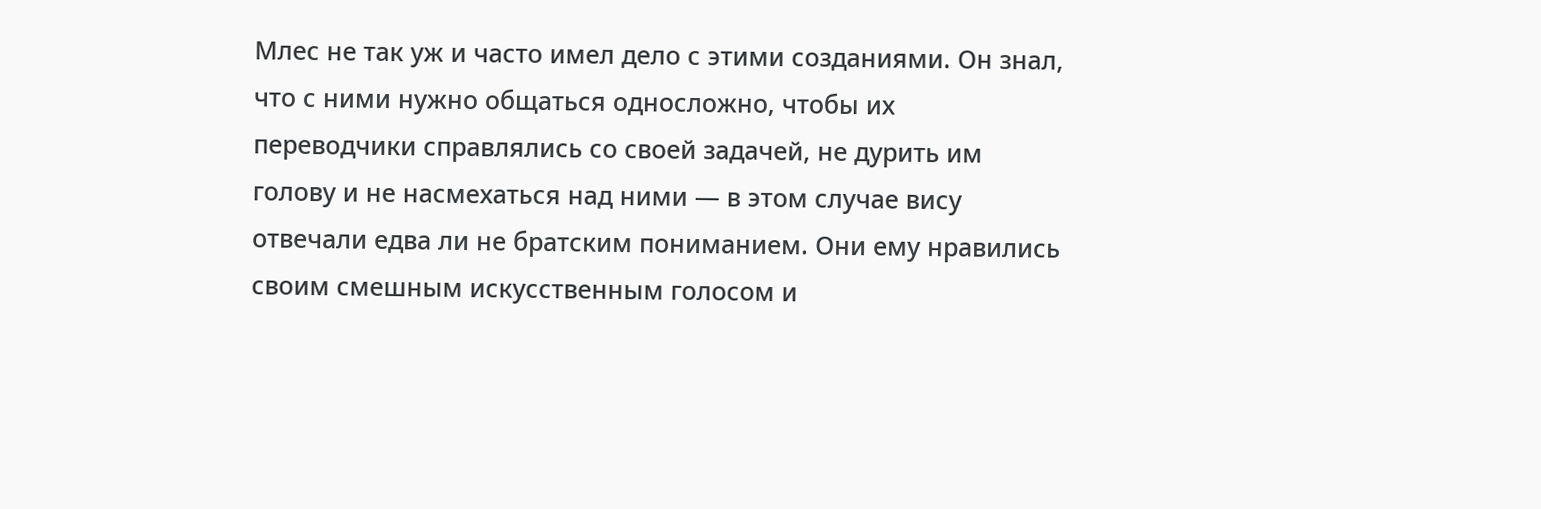Млес не так уж и часто имел дело с этими созданиями. Он знал, что с ними нужно общаться односложно, чтобы их переводчики справлялись со своей задачей, не дурить им голову и не насмехаться над ними — в этом случае вису отвечали едва ли не братским пониманием. Они ему нравились своим смешным искусственным голосом и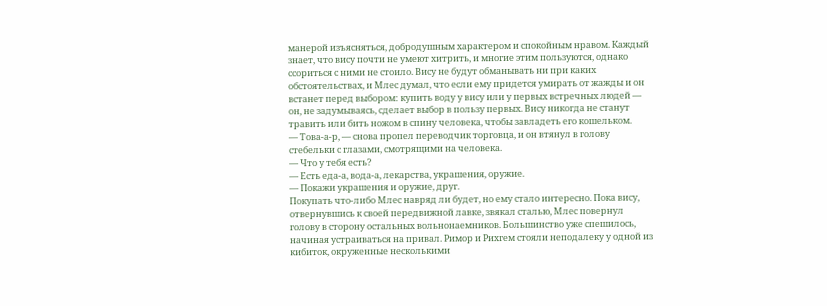манерой изъясняться, добродушным характером и спокойным нравом. Каждый знает, что вису почти не умеют хитрить, и многие этим пользуются, однако ссориться с ними не стоило. Вису не будут обманывать ни при каких обстоятельствах, и Млес думал, что если ему придется умирать от жажды и он встанет перед выбором: купить воду у вису или у первых встречных людей — он, не задумываясь, сделает выбор в пользу первых. Вису никогда не станут травить или бить ножом в спину человека, чтобы завладеть его кошельком.
— Това-а-р, — снова пропел переводчик торговца, и он втянул в голову стебельки с глазами, смотрящими на человека.
— Что у тебя есть?
— Есть еда-а, вода-а, лекарства, украшения, оружие.
— Покажи украшения и оружие, друг.
Покупать что-либо Млес навряд ли будет, но ему стало интересно. Пока вису, отвернувшись к своей передвижной лавке, звякал сталью, Млес повернул голову в сторону остальных вольнонаемников. Большинство уже спешилось, начиная устраиваться на привал. Римор и Рихгем стояли неподалеку у одной из кибиток, окруженные несколькими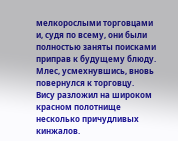мелкорослыми торговцами и, судя по всему, они были полностью заняты поисками приправ к будущему блюду. Млес, усмехнувшись, вновь повернулся к торговцу.
Вису разложил на широком красном полотнище несколько причудливых кинжалов.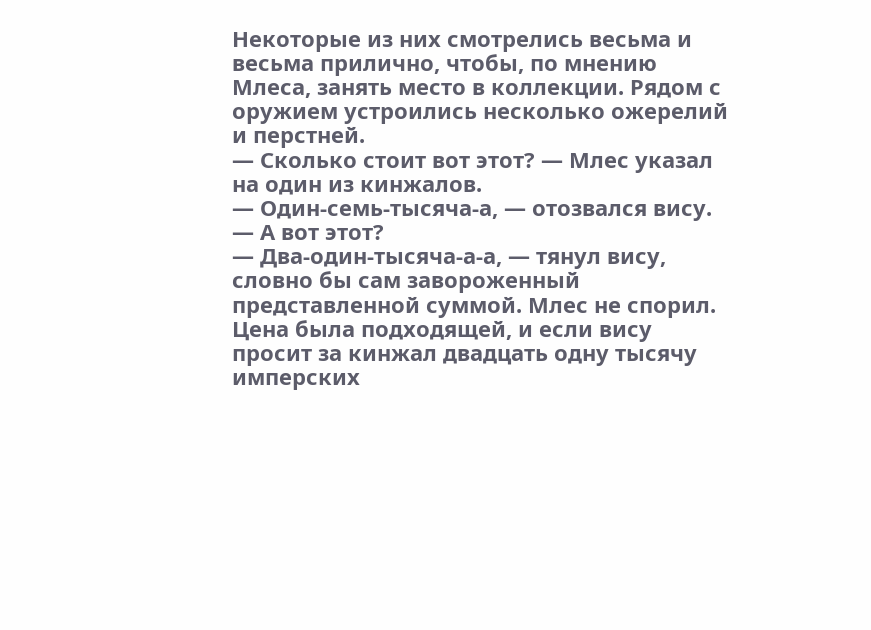Некоторые из них смотрелись весьма и весьма прилично, чтобы, по мнению Млеса, занять место в коллекции. Рядом с оружием устроились несколько ожерелий и перстней.
— Сколько стоит вот этот? — Млес указал на один из кинжалов.
— Один-семь-тысяча-а, — отозвался вису.
— А вот этот?
— Два-один-тысяча-а-а, — тянул вису, словно бы сам завороженный представленной суммой. Млес не спорил. Цена была подходящей, и если вису просит за кинжал двадцать одну тысячу имперских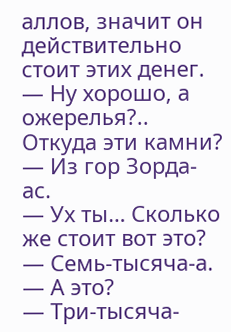аллов, значит он действительно стоит этих денег.
— Ну хорошо, а ожерелья?.. Откуда эти камни?
— Из гор Зорда-ас.
— Ух ты… Сколько же стоит вот это?
— Семь-тысяча-а.
— А это?
— Три-тысяча-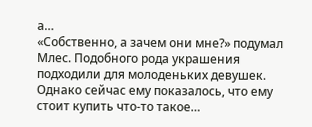а…
«Собственно, а зачем они мне?» подумал Млес. Подобного рода украшения подходили для молоденьких девушек. Однако сейчас ему показалось, что ему стоит купить что-то такое…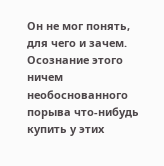Он не мог понять, для чего и зачем. Осознание этого ничем необоснованного порыва что-нибудь купить у этих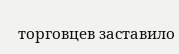торговцев заставило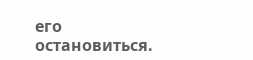его остановиться.